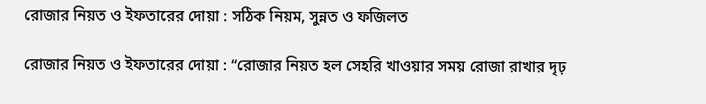রোজার নিয়ত ও ইফতারের দোয়া : সঠিক নিয়ম, সুন্নত ও ফজিলত

রোজার নিয়ত ও ইফতারের দোয়া : “রোজার নিয়ত হল সেহরি খাওয়ার সময় রোজা রাখার দৃঢ়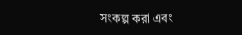সংকল্প করা এবং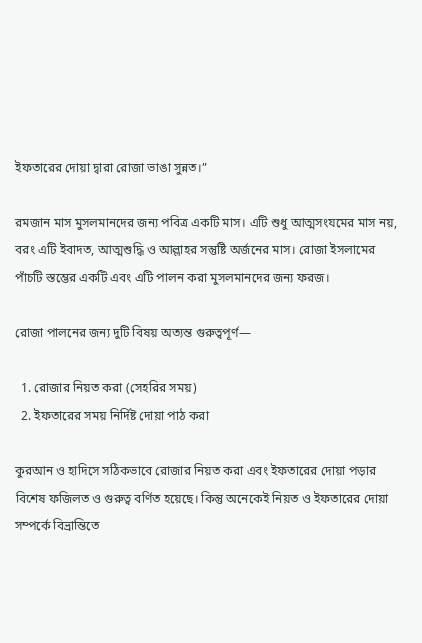ইফতারের দোয়া দ্বারা রোজা ভাঙা সুন্নত।”

রমজান মাস মুসলমানদের জন্য পবিত্র একটি মাস। এটি শুধু আত্মসংযমের মাস নয়, বরং এটি ইবাদত, আত্মশুদ্ধি ও আল্লাহর সন্তুষ্টি অর্জনের মাস। রোজা ইসলামের পাঁচটি স্তম্ভের একটি এবং এটি পালন করা মুসলমানদের জন্য ফরজ।

রোজা পালনের জন্য দুটি বিষয় অত্যন্ত গুরুত্বপূর্ণ—

  1. রোজার নিয়ত করা (সেহরির সময়)
  2. ইফতারের সময় নির্দিষ্ট দোয়া পাঠ করা

কুরআন ও হাদিসে সঠিকভাবে রোজার নিয়ত করা এবং ইফতারের দোয়া পড়ার বিশেষ ফজিলত ও গুরুত্ব বর্ণিত হয়েছে। কিন্তু অনেকেই নিয়ত ও ইফতারের দোয়া সম্পর্কে বিভ্রান্তিতে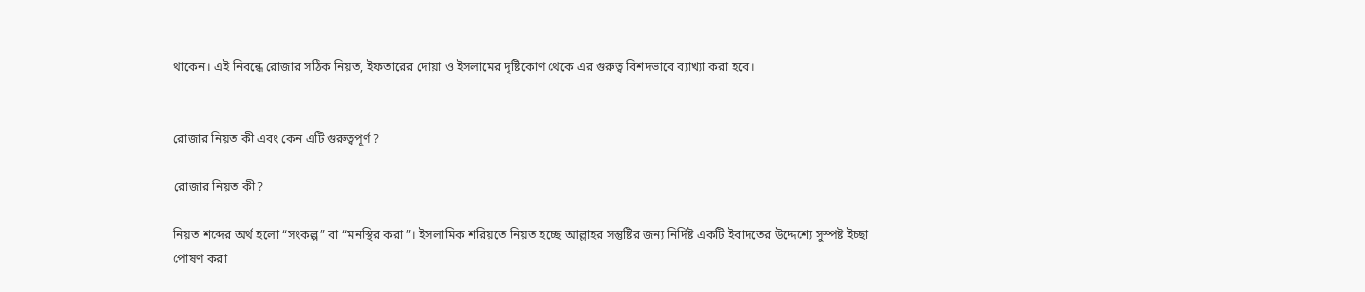থাকেন। এই নিবন্ধে রোজার সঠিক নিয়ত, ইফতারের দোয়া ও ইসলামের দৃষ্টিকোণ থেকে এর গুরুত্ব বিশদভাবে ব্যাখ্যা করা হবে।


রোজার নিয়ত কী এবং কেন এটি গুরুত্বপূর্ণ ?

রোজার নিয়ত কী?

নিয়ত শব্দের অর্থ হলো “সংকল্প” বা “মনস্থির করা”। ইসলামিক শরিয়তে নিয়ত হচ্ছে আল্লাহর সন্তুষ্টির জন্য নির্দিষ্ট একটি ইবাদতের উদ্দেশ্যে সুস্পষ্ট ইচ্ছা পোষণ করা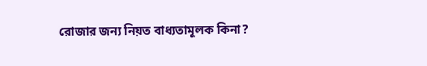রোজার জন্য নিয়ত বাধ্যতামূলক কিনা?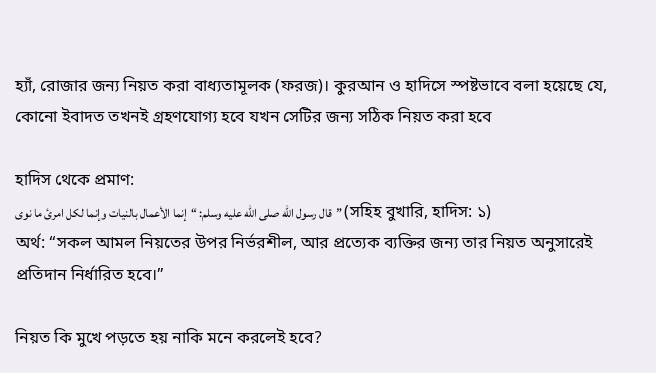হ্যাঁ, রোজার জন্য নিয়ত করা বাধ্যতামূলক (ফরজ)। কুরআন ও হাদিসে স্পষ্টভাবে বলা হয়েছে যে, কোনো ইবাদত তখনই গ্রহণযোগ্য হবে যখন সেটির জন্য সঠিক নিয়ত করা হবে

হাদিস থেকে প্রমাণ:
قال رسول الله صلى الله عليه وسلم: “إنما الأعمال بالنيات وإنما لكل امرئ ما نوى” (সহিহ বুখারি, হাদিস: ১)
অর্থ: “সকল আমল নিয়তের উপর নির্ভরশীল, আর প্রত্যেক ব্যক্তির জন্য তার নিয়ত অনুসারেই প্রতিদান নির্ধারিত হবে।”

নিয়ত কি মুখে পড়তে হয় নাকি মনে করলেই হবে?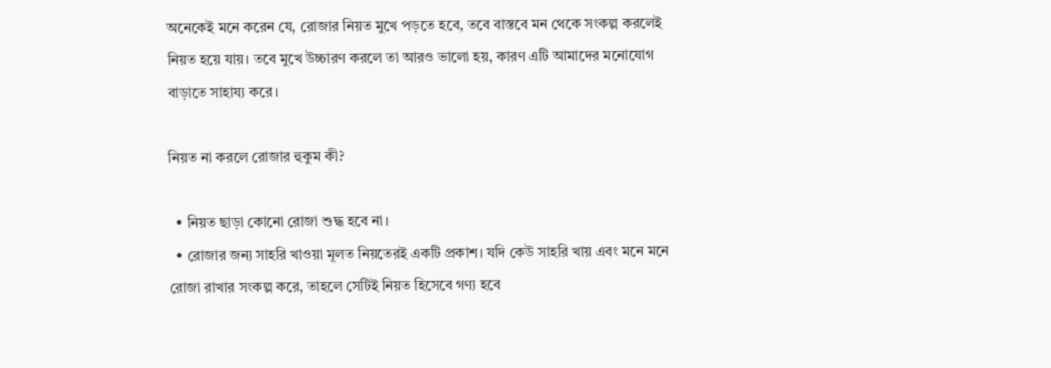অনেকেই মনে করেন যে, রোজার নিয়ত মুখে পড়তে হবে, তবে বাস্তবে মন থেকে সংকল্প করলেই নিয়ত হয়ে যায়। তবে মুখে উচ্চারণ করলে তা আরও ভালো হয়, কারণ এটি আমাদের মনোযোগ বাড়াতে সাহায্য করে।

নিয়ত না করলে রোজার হুকুম কী?

  • নিয়ত ছাড়া কোনো রোজা শুদ্ধ হবে না।
  • রোজার জন্য সাহরি খাওয়া মূলত নিয়তেরই একটি প্রকাশ। যদি কেউ সাহরি খায় এবং মনে মনে রোজা রাখার সংকল্প করে, তাহলে সেটিই নিয়ত হিসেবে গণ্য হবে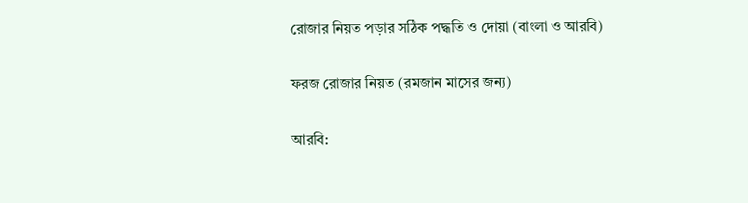রোজার নিয়ত পড়ার সঠিক পদ্ধতি ও দোয়া (বাংলা ও আরবি)

ফরজ রোজার নিয়ত (রমজান মাসের জন্য)

আরবি: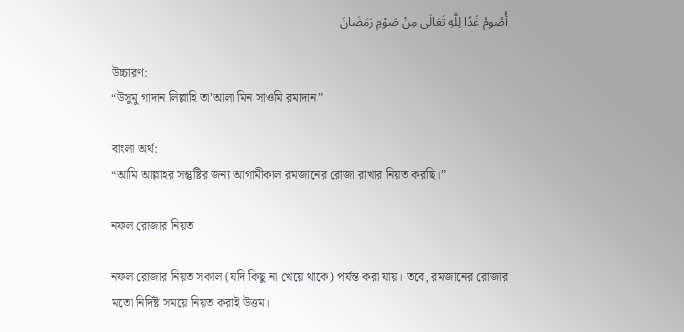أُصُومُ غَدًا لِلَّهِ تَعَالَى مِنْ صَوْمِ رَمَضَانَ

উচ্চারণ:
“উসুমু গাদান লিল্লাহি তা’আলা মিন সাওমি রমাদান”

বাংলা অর্থ:
“আমি আল্লাহর সন্তুষ্টির জন্য আগামীকাল রমজানের রোজা রাখার নিয়ত করছি।”

নফল রোজার নিয়ত

নফল রোজার নিয়ত সকাল (যদি কিছু না খেয়ে থাকে) পর্যন্ত করা যায়। তবে, রমজানের রোজার মতো নির্দিষ্ট সময়ে নিয়ত করাই উত্তম।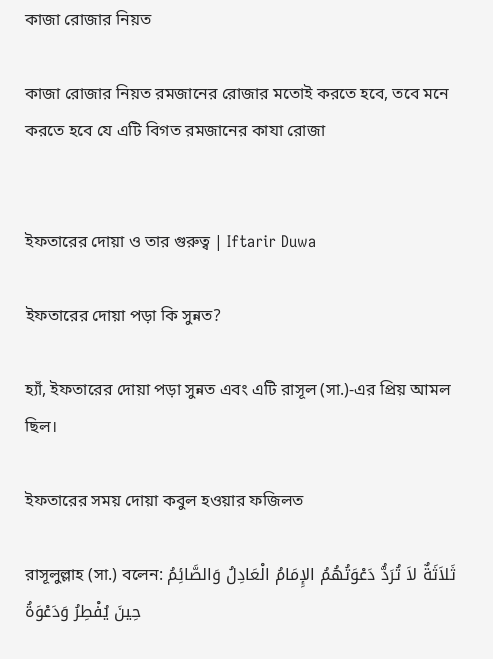কাজা রোজার নিয়ত

কাজা রোজার নিয়ত রমজানের রোজার মতোই করতে হবে, তবে মনে করতে হবে যে এটি বিগত রমজানের কাযা রোজা


ইফতারের দোয়া ও তার গুরুত্ব | Iftarir Duwa

ইফতারের দোয়া পড়া কি সুন্নত?

হ্যাঁ, ইফতারের দোয়া পড়া সুন্নত এবং এটি রাসূল (সা.)-এর প্রিয় আমল ছিল।

ইফতারের সময় দোয়া কবুল হওয়ার ফজিলত

রাসূলুল্লাহ (সা.) বলেন: ثَلاَثَةٌ لاَ تُرَدُّ دَعْوَتُهُمُ الإِمَامُ الْعَادِلُ وَالصَّائِمُ حِينَ يُفْطِرُ وَدَعْوَةُ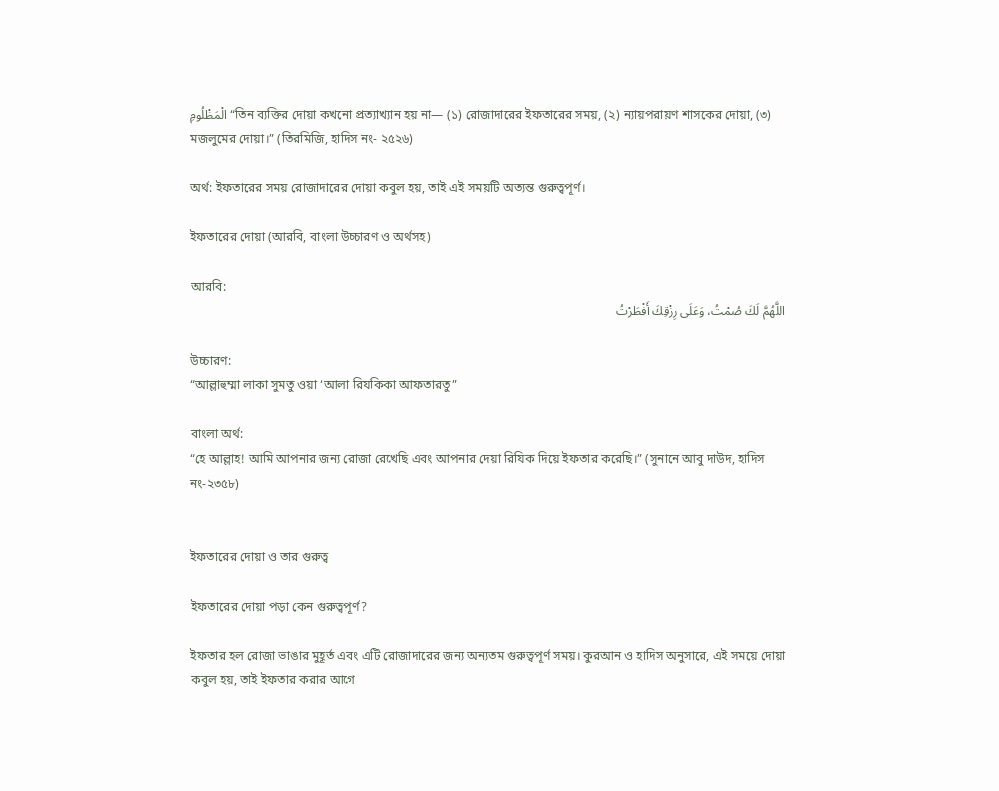الْمَظْلُومِ “তিন ব্যক্তির দোয়া কখনো প্রত্যাখ্যান হয় না— (১) রোজাদারের ইফতারের সময়, (২) ন্যায়পরায়ণ শাসকের দোয়া, (৩) মজলুমের দোয়া।” (তিরমিজি, হাদিস নং- ২৫২৬)

অর্থ: ইফতারের সময় রোজাদারের দোয়া কবুল হয়, তাই এই সময়টি অত্যন্ত গুরুত্বপূর্ণ।

ইফতারের দোয়া (আরবি, বাংলা উচ্চারণ ও অর্থসহ)

আরবি:
اللَّهُمَّ لَكَ صُمْتُ، وَعَلَى رِزْقِكَ أَفْطَرْتُ

উচ্চারণ:
“আল্লাহুম্মা লাকা সুমতু ওয়া ‘আলা রিযকিকা আফতারতু”

বাংলা অর্থ:
“হে আল্লাহ! আমি আপনার জন্য রোজা রেখেছি এবং আপনার দেয়া রিযিক দিয়ে ইফতার করেছি।” (সুনানে আবু দাউদ, হাদিস নং-২৩৫৮)


ইফতারের দোয়া ও তার গুরুত্ব

ইফতারের দোয়া পড়া কেন গুরুত্বপূর্ণ?

ইফতার হল রোজা ভাঙার মুহূর্ত এবং এটি রোজাদারের জন্য অন্যতম গুরুত্বপূর্ণ সময়। কুরআন ও হাদিস অনুসারে, এই সময়ে দোয়া কবুল হয়, তাই ইফতার করার আগে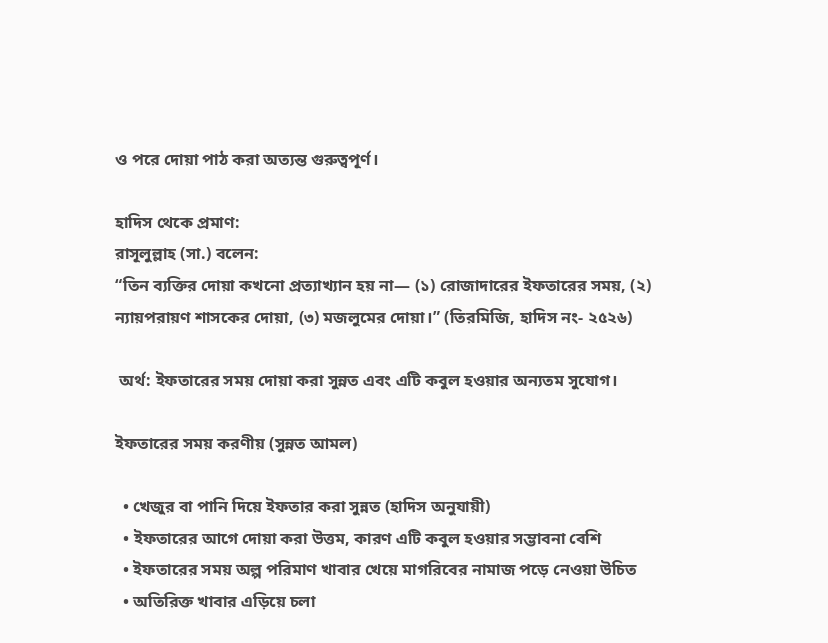ও পরে দোয়া পাঠ করা অত্যন্ত গুরুত্বপূর্ণ।

হাদিস থেকে প্রমাণ:
রাসূলুল্লাহ (সা.) বলেন:
“তিন ব্যক্তির দোয়া কখনো প্রত্যাখ্যান হয় না— (১) রোজাদারের ইফতারের সময়, (২) ন্যায়পরায়ণ শাসকের দোয়া, (৩) মজলুমের দোয়া।” (তিরমিজি, হাদিস নং- ২৫২৬)

 অর্থ: ইফতারের সময় দোয়া করা সুন্নত এবং এটি কবুল হওয়ার অন্যতম সুযোগ।

ইফতারের সময় করণীয় (সুন্নত আমল)

  • খেজুর বা পানি দিয়ে ইফতার করা সুন্নত (হাদিস অনুযায়ী)
  • ইফতারের আগে দোয়া করা উত্তম, কারণ এটি কবুল হওয়ার সম্ভাবনা বেশি
  • ইফতারের সময় অল্প পরিমাণ খাবার খেয়ে মাগরিবের নামাজ পড়ে নেওয়া উচিত
  • অতিরিক্ত খাবার এড়িয়ে চলা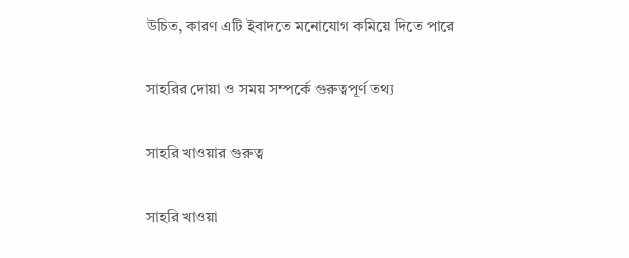উচিত, কারণ এটি ইবাদতে মনোযোগ কমিয়ে দিতে পারে

সাহরির দোয়া ও সময় সম্পর্কে গুরুত্বপূর্ণ তথ্য

সাহরি খাওয়ার গুরুত্ব

সাহরি খাওয়া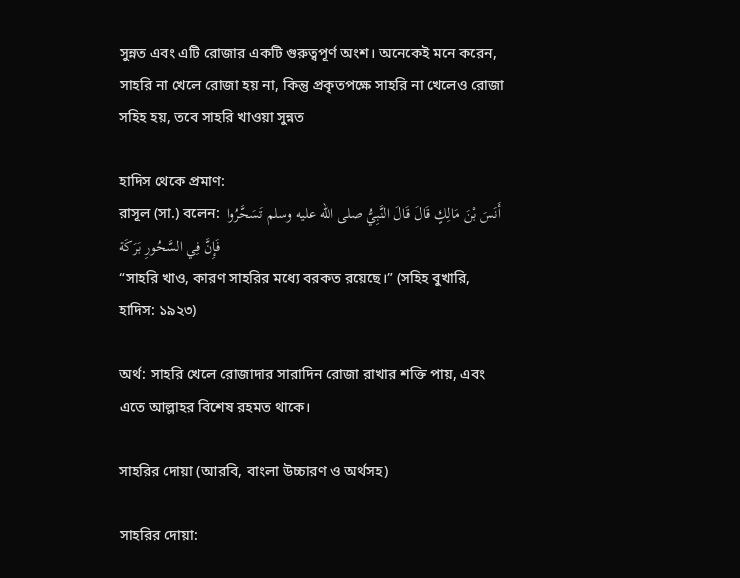সুন্নত এবং এটি রোজার একটি গুরুত্বপূর্ণ অংশ। অনেকেই মনে করেন, সাহরি না খেলে রোজা হয় না, কিন্তু প্রকৃতপক্ষে সাহরি না খেলেও রোজা সহিহ হয়, তবে সাহরি খাওয়া সুন্নত

হাদিস থেকে প্রমাণ:
রাসূল (সা.) বলেন:  أَنَسَ بْنَ مَالِكٍ قَالَ قَالَ النَّبِيُّ صلى الله عليه وسلم تَسَحَّرُوا فَإِنَّ فِي السَّحُورِ بَرَكَة
“সাহরি খাও, কারণ সাহরির মধ্যে বরকত রয়েছে।” (সহিহ বুখারি, হাদিস: ১৯২৩)

অর্থ: সাহরি খেলে রোজাদার সারাদিন রোজা রাখার শক্তি পায়, এবং এতে আল্লাহর বিশেষ রহমত থাকে।

সাহরির দোয়া (আরবি, বাংলা উচ্চারণ ও অর্থসহ)

সাহরির দোয়া: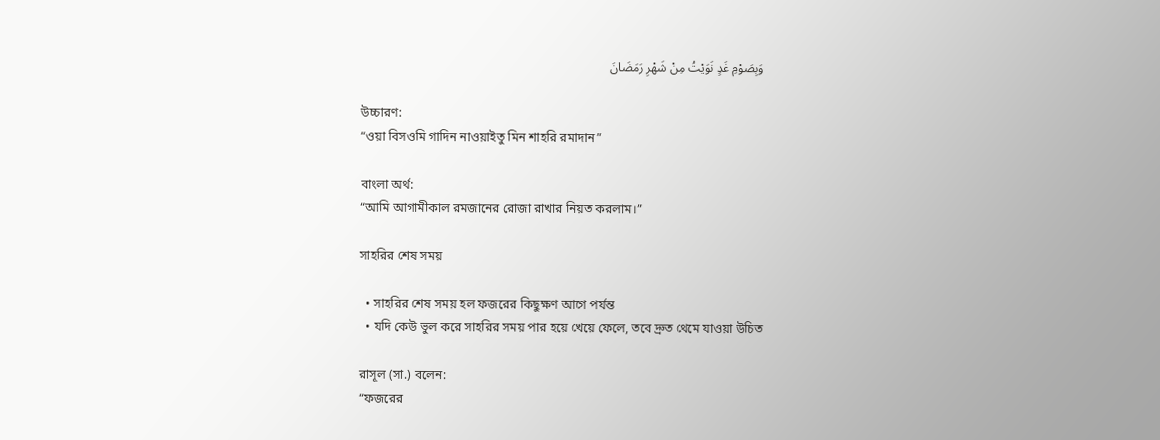وَبِصَوْمِ غَدٍ نَوَيْتُ مِنْ شَهْرِ رَمَضَانَ

উচ্চারণ:
“ওয়া বিসওমি গাদিন নাওয়াইতু মিন শাহরি রমাদান”

বাংলা অর্থ:
“আমি আগামীকাল রমজানের রোজা রাখার নিয়ত করলাম।”

সাহরির শেষ সময়

  • সাহরির শেষ সময় হল ফজরের কিছুক্ষণ আগে পর্যন্ত
  • যদি কেউ ভুল করে সাহরির সময় পার হয়ে খেয়ে ফেলে, তবে দ্রুত থেমে যাওয়া উচিত

রাসূল (সা.) বলেন:
“ফজরের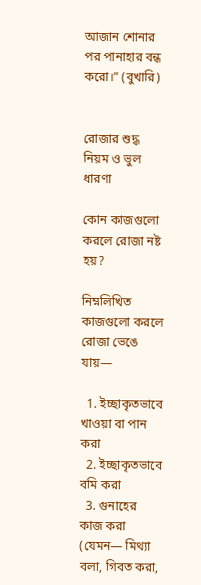আজান শোনার পর পানাহার বন্ধ করো।” (বুখারি)


রোজার শুদ্ধ নিয়ম ও ভুল ধারণা

কোন কাজগুলো করলে রোজা নষ্ট হয়?

নিম্নলিখিত কাজগুলো করলে রোজা ভেঙে যায়—

  1. ইচ্ছাকৃতভাবে খাওয়া বা পান করা
  2. ইচ্ছাকৃতভাবে বমি করা
  3. গুনাহের কাজ করা (যেমন— মিথ্যা বলা, গিবত করা,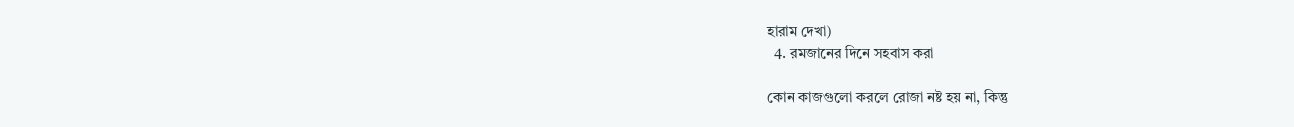হারাম দেখা)
  4. রমজানের দিনে সহবাস করা

কোন কাজগুলো করলে রোজা নষ্ট হয় না, কিন্তু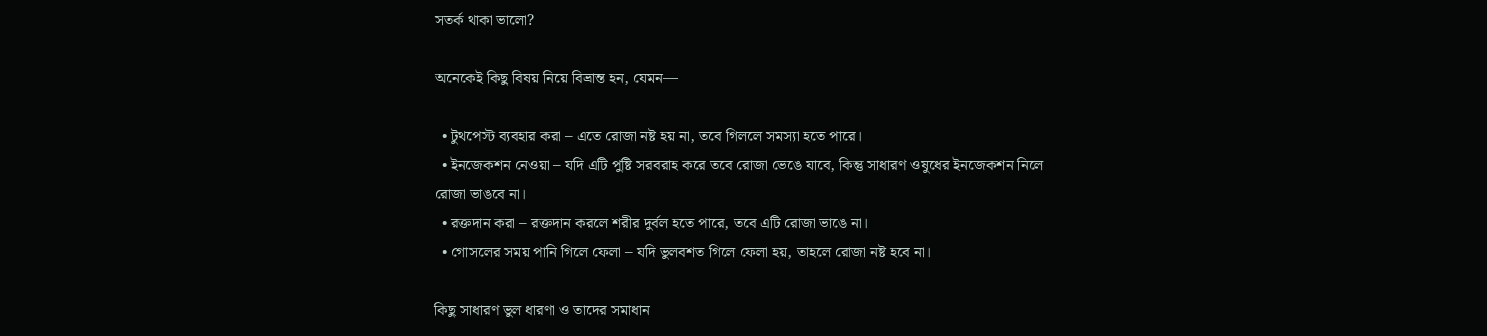সতর্ক থাকা ভালো?

অনেকেই কিছু বিষয় নিয়ে বিভ্রান্ত হন, যেমন—

  • টুথপেস্ট ব্যবহার করা – এতে রোজা নষ্ট হয় না, তবে গিললে সমস্যা হতে পারে।
  • ইনজেকশন নেওয়া – যদি এটি পুষ্টি সরবরাহ করে তবে রোজা ভেঙে যাবে, কিন্তু সাধারণ ওষুধের ইনজেকশন নিলে রোজা ভাঙবে না।
  • রক্তদান করা – রক্তদান করলে শরীর দুর্বল হতে পারে, তবে এটি রোজা ভাঙে না।
  • গোসলের সময় পানি গিলে ফেলা – যদি ভুলবশত গিলে ফেলা হয়, তাহলে রোজা নষ্ট হবে না।

কিছু সাধারণ ভুল ধারণা ও তাদের সমাধান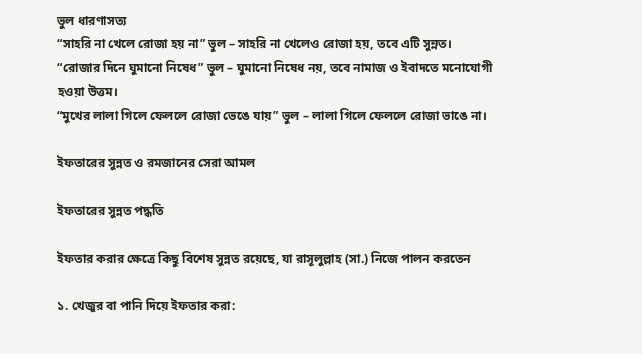ভুল ধারণাসত্য
“সাহরি না খেলে রোজা হয় না” ভুল – সাহরি না খেলেও রোজা হয়, তবে এটি সুন্নত।
“রোজার দিনে ঘুমানো নিষেধ” ভুল – ঘুমানো নিষেধ নয়, তবে নামাজ ও ইবাদতে মনোযোগী হওয়া উত্তম।
“মুখের লালা গিলে ফেললে রোজা ভেঙে যায়” ভুল – লালা গিলে ফেললে রোজা ভাঙে না।

ইফতারের সুন্নত ও রমজানের সেরা আমল

ইফতারের সুন্নত পদ্ধতি

ইফতার করার ক্ষেত্রে কিছু বিশেষ সুন্নত রয়েছে, যা রাসূলুল্লাহ (সা.) নিজে পালন করতেন

১. খেজুর বা পানি দিয়ে ইফতার করা: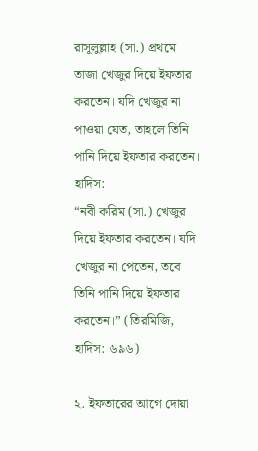রাসূলুল্লাহ (সা.) প্রথমে তাজা খেজুর দিয়ে ইফতার করতেন। যদি খেজুর না পাওয়া যেত, তাহলে তিনি পানি দিয়ে ইফতার করতেন।
হাদিস:
“নবী করিম (সা.) খেজুর দিয়ে ইফতার করতেন। যদি খেজুর না পেতেন, তবে তিনি পানি দিয়ে ইফতার করতেন।” (তিরমিজি, হাদিস: ৬৯৬)

২. ইফতারের আগে দোয়া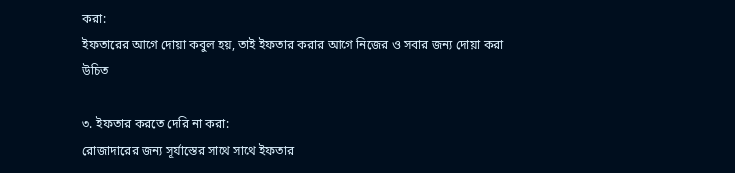করা:
ইফতারের আগে দোয়া কবুল হয়, তাই ইফতার করার আগে নিজের ও সবার জন্য দোয়া করা উচিত

৩. ইফতার করতে দেরি না করা:
রোজাদারের জন্য সূর্যাস্তের সাথে সাথে ইফতার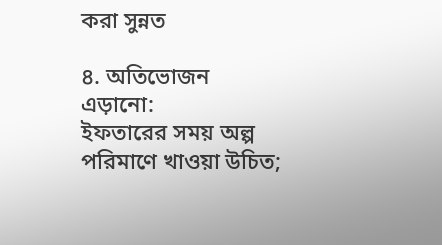করা সুন্নত

৪. অতিভোজন এড়ানো:
ইফতারের সময় অল্প পরিমাণে খাওয়া উচিত;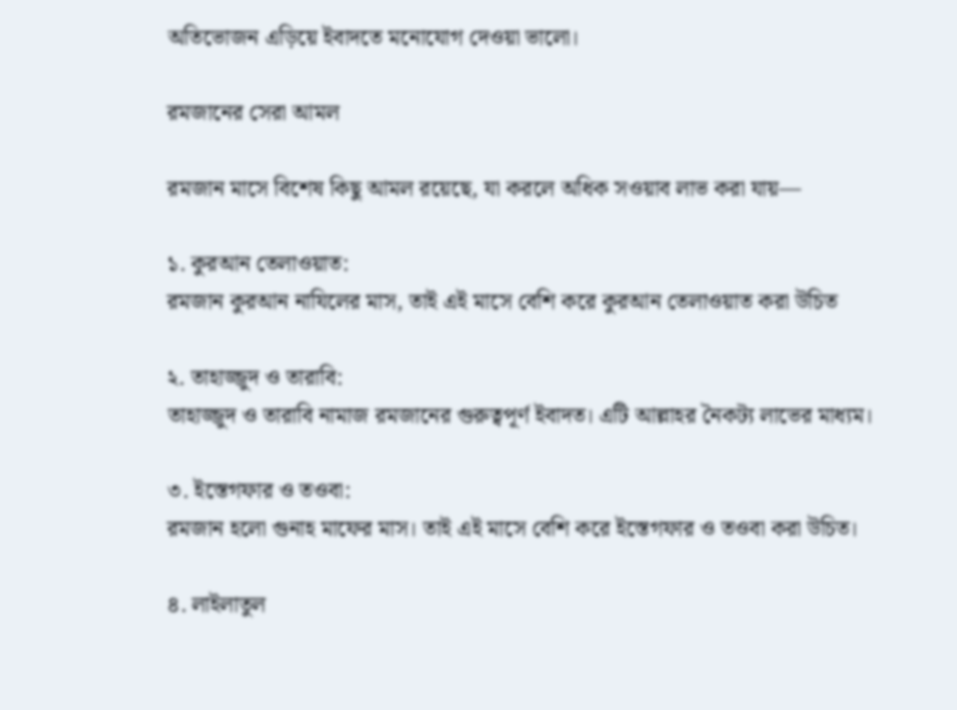অতিভোজন এড়িয়ে ইবাদতে মনোযোগ দেওয়া ভালো।

রমজানের সেরা আমল

রমজান মাসে বিশেষ কিছু আমল রয়েছে, যা করলে অধিক সওয়াব লাভ করা যায়—

১. কুরআন তেলাওয়াত:
রমজান কুরআন নাযিলের মাস, তাই এই মাসে বেশি করে কুরআন তেলাওয়াত করা উচিত

২. তাহাজ্জুদ ও তারাবি:
তাহাজ্জুদ ও তারাবি নামাজ রমজানের গুরুত্বপূর্ণ ইবাদত। এটি আল্লাহর নৈকট্য লাভের মাধ্যম।

৩. ইস্তেগফার ও তওবা:
রমজান হলো গুনাহ মাফের মাস। তাই এই মাসে বেশি করে ইস্তেগফার ও তওবা করা উচিত।

৪. লাইলাতুল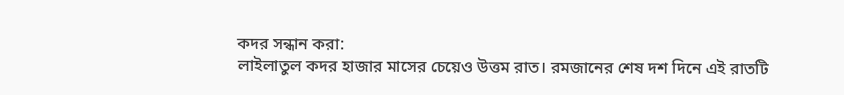কদর সন্ধান করা:
লাইলাতুল কদর হাজার মাসের চেয়েও উত্তম রাত। রমজানের শেষ দশ দিনে এই রাতটি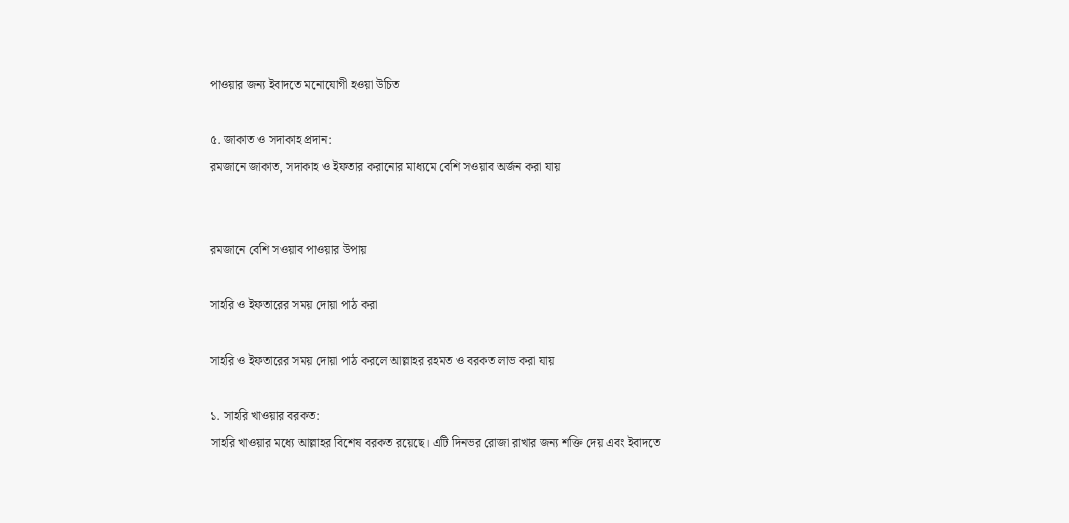পাওয়ার জন্য ইবাদতে মনোযোগী হওয়া উচিত

৫. জাকাত ও সদাকাহ প্রদান:
রমজানে জাকাত, সদাকাহ ও ইফতার করানোর মাধ্যমে বেশি সওয়াব অর্জন করা যায়


রমজানে বেশি সওয়াব পাওয়ার উপায়

সাহরি ও ইফতারের সময় দোয়া পাঠ করা

সাহরি ও ইফতারের সময় দোয়া পাঠ করলে আল্লাহর রহমত ও বরকত লাভ করা যায়

১. সাহরি খাওয়ার বরকত:
সাহরি খাওয়ার মধ্যে আল্লাহর বিশেষ বরকত রয়েছে। এটি দিনভর রোজা রাখার জন্য শক্তি দেয় এবং ইবাদতে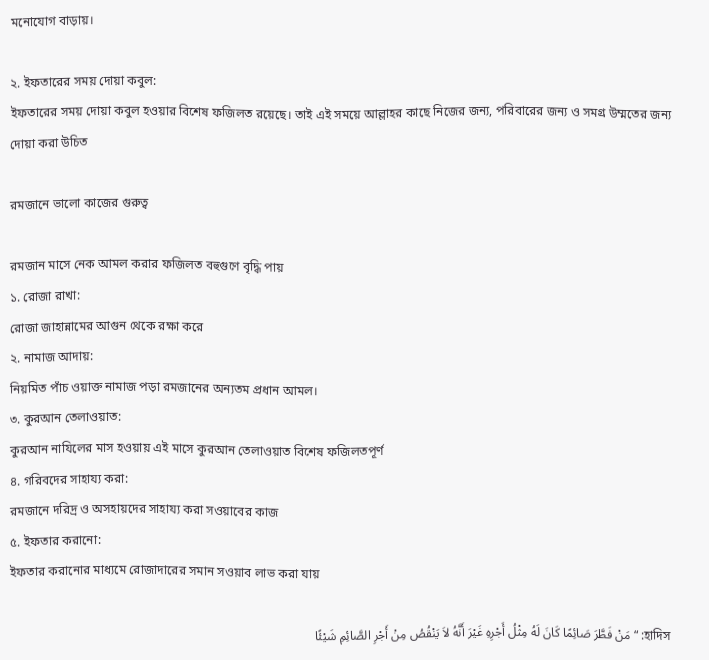মনোযোগ বাড়ায়।

২. ইফতারের সময় দোয়া কবুল:
ইফতারের সময় দোয়া কবুল হওয়ার বিশেষ ফজিলত রয়েছে। তাই এই সময়ে আল্লাহর কাছে নিজের জন্য, পরিবারের জন্য ও সমগ্র উম্মতের জন্য দোয়া করা উচিত

রমজানে ভালো কাজের গুরুত্ব

রমজান মাসে নেক আমল করার ফজিলত বহুগুণে বৃদ্ধি পায়
১. রোজা রাখা:
রোজা জাহান্নামের আগুন থেকে রক্ষা করে
২. নামাজ আদায়:
নিয়মিত পাঁচ ওয়াক্ত নামাজ পড়া রমজানের অন্যতম প্রধান আমল।
৩. কুরআন তেলাওয়াত:
কুরআন নাযিলের মাস হওয়ায় এই মাসে কুরআন তেলাওয়াত বিশেষ ফজিলতপূর্ণ
৪. গরিবদের সাহায্য করা:
রমজানে দরিদ্র ও অসহায়দের সাহায্য করা সওয়াবের কাজ
৫. ইফতার করানো:
ইফতার করানোর মাধ্যমে রোজাদারের সমান সওয়াব লাভ করা যায়

হাদিস: “مَنْ فَطَّرَ صَائِمًا كَانَ لَهُ مِثْلُ أَجْرِهِ غَيْرَ أَنَّهُ لاَ يَنْقُصُ مِنْ أَجْرِ الصَّائِمِ شَيْئًا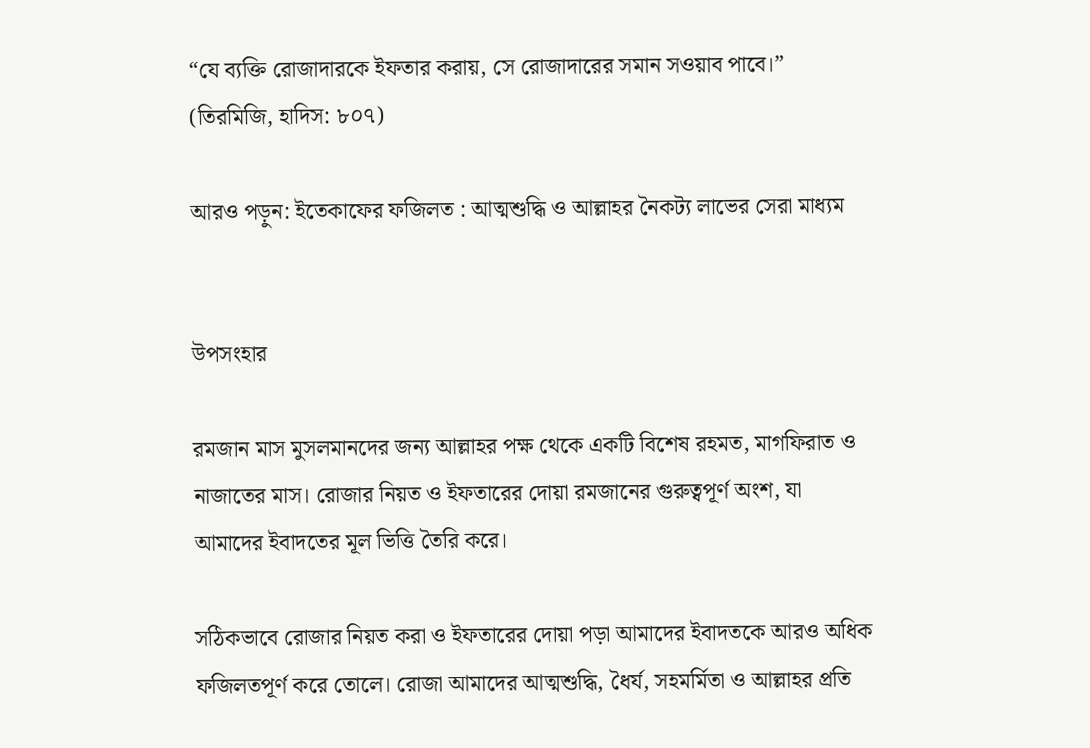“যে ব্যক্তি রোজাদারকে ইফতার করায়, সে রোজাদারের সমান সওয়াব পাবে।” (তিরমিজি, হাদিস: ৮০৭)

আরও পড়ুন: ইতেকাফের ফজিলত : আত্মশুদ্ধি ও আল্লাহর নৈকট্য লাভের সেরা মাধ্যম


উপসংহার

রমজান মাস মুসলমানদের জন্য আল্লাহর পক্ষ থেকে একটি বিশেষ রহমত, মাগফিরাত ও নাজাতের মাস। রোজার নিয়ত ও ইফতারের দোয়া রমজানের গুরুত্বপূর্ণ অংশ, যা আমাদের ইবাদতের মূল ভিত্তি তৈরি করে।

সঠিকভাবে রোজার নিয়ত করা ও ইফতারের দোয়া পড়া আমাদের ইবাদতকে আরও অধিক ফজিলতপূর্ণ করে তোলে। রোজা আমাদের আত্মশুদ্ধি, ধৈর্য, সহমর্মিতা ও আল্লাহর প্রতি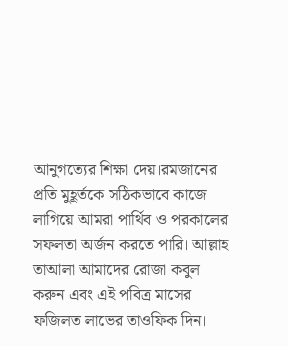আনুগত্যের শিক্ষা দেয়।রমজানের প্রতি মুহূর্তকে সঠিকভাবে কাজে লাগিয়ে আমরা পার্থিব ও পরকালের সফলতা অর্জন করতে পারি। আল্লাহ তাআলা আমাদের রোজা কবুল করুন এবং এই পবিত্র মাসের ফজিলত লাভের তাওফিক দিন।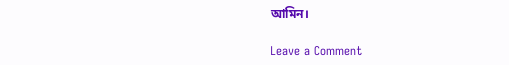আমিন।

Leave a Comment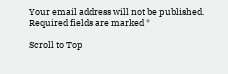Your email address will not be published. Required fields are marked *

Scroll to Top